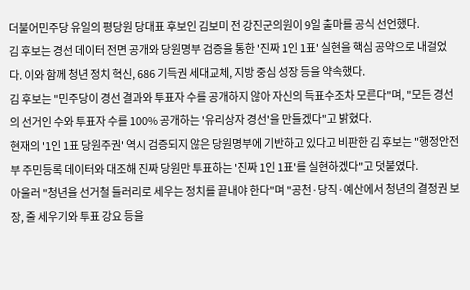더불어민주당 유일의 평당원 당대표 후보인 김보미 전 강진군의원이 9일 출마를 공식 선언했다.
김 후보는 경선 데이터 전면 공개와 당원명부 검증을 통한 '진짜 1인 1표' 실현을 핵심 공약으로 내걸었다. 이와 함께 청년 정치 혁신, 686 기득권 세대교체, 지방 중심 성장 등을 약속했다.
김 후보는 "민주당이 경선 결과와 투표자 수를 공개하지 않아 자신의 득표수조차 모른다"며, "모든 경선의 선거인 수와 투표자 수를 100% 공개하는 '유리상자 경선'을 만들겠다"고 밝혔다.
현재의 '1인 1표 당원주권' 역시 검증되지 않은 당원명부에 기반하고 있다고 비판한 김 후보는 "행정안전부 주민등록 데이터와 대조해 진짜 당원만 투표하는 '진짜 1인 1표'를 실현하겠다"고 덧붙였다.
아울러 "청년을 선거철 들러리로 세우는 정치를 끝내야 한다"며 "공천·당직·예산에서 청년의 결정권 보장, 줄 세우기와 투표 강요 등을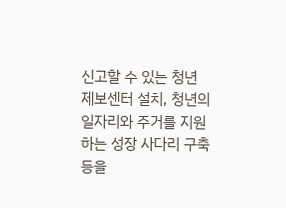신고할 수 있는 청년 제보센터 설치, 청년의 일자리와 주거를 지원하는 성장 사다리 구축 등을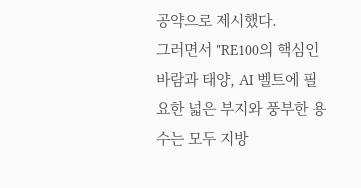공약으로 제시했다.
그러면서 "RE100의 핵심인 바람과 태양, AI 벨트에 필요한 넓은 부지와 풍부한 용수는 모두 지방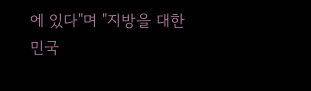에 있다"며 "지방을 대한민국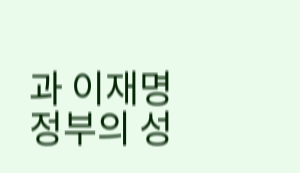과 이재명 정부의 성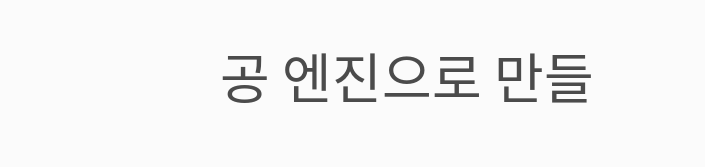공 엔진으로 만들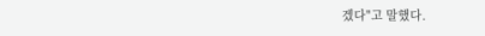겠다"고 말했다.